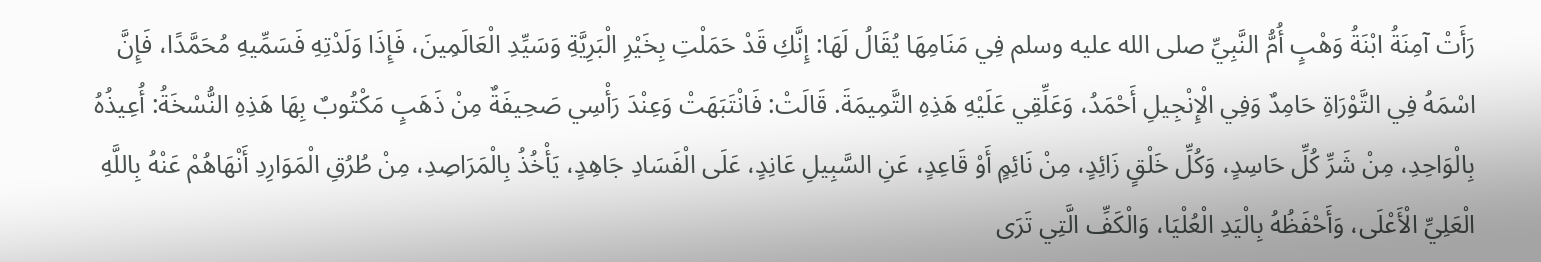رَأَتْ آمِنَةُ ابْنَةُ وَهْبٍ أُمُّ النَّبِيِّ صلى الله عليه وسلم فِي مَنَامِهَا يُقَالُ لَهَا: إِنَّكِ قَدْ حَمَلْتِ بِخَيْرِ الْبَرِيَّةِ وَسَيِّدِ الْعَالَمِينَ، فَإِذَا وَلَدْتِهِ فَسَمِّيهِ مُحَمَّدًا، فَإِنَّ اسْمَهُ فِي التَّوْرَاةِ حَامِدٌ وَفِي الْإِنْجِيلِ أَحْمَدُ، وَعَلِّقِي عَلَيْهِ هَذِهِ التَّمِيمَةَ. قَالَتْ: فَانْتَبَهَتْ وَعِنْدَ رَأْسِي صَحِيفَةٌ مِنْ ذَهَبٍ مَكْتُوبٌ بِهَا هَذِهِ النُّسْخَةُ: أُعِيذُهُ بِالْوَاحِدِ، مِنْ شَرِّ كُلِّ حَاسِدٍ، وَكُلِّ خَلْقٍ زَائِدٍ، مِنْ نَائِمٍ أَوْ قَاعِدٍ، عَنِ السَّبِيلِ عَانِدٍ، عَلَى الْفَسَادِ جَاهِدٍ، يَأْخُذُ بِالْمَرَاصِدِ، مِنْ طُرُقِ الْمَوَارِدِ أَنْهَاهُمْ عَنْهُ بِاللَّهِ الْعَلِيِّ الْأَعْلَى، وَأَحْفَظُهُ بِالْيَدِ الْعُلْيَا، وَالْكَفِّ الَّتِي تَرَى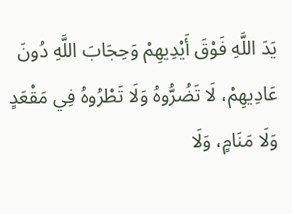يَدَ اللَّهِ فَوْقَ أَيْدِيهِمْ وَحِجَابَ اللَّهِ دُونَ عَادِيهِمْ، لَا تَضُرُّوهُ وَلَا تَطْرُوهُ فِي مَقْعَدٍ وَلَا مَنَامٍ، وَلَا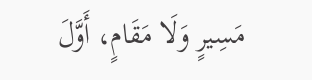مَسِيرٍ وَلَا مَقَامٍ، أَوَّلَ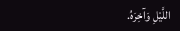اللَّيْلِ وَآخِرَهُ.